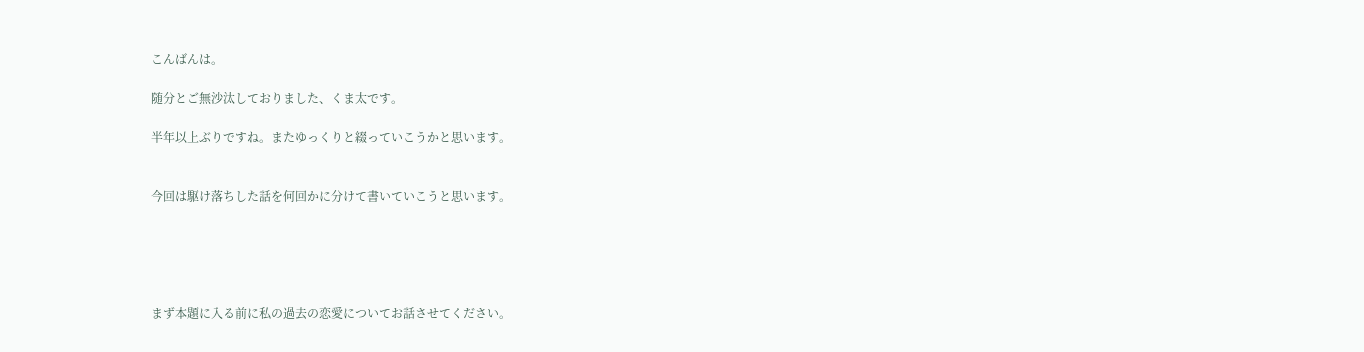こんばんは。

随分とご無沙汰しておりました、くま太です。

半年以上ぶりですね。またゆっくりと綴っていこうかと思います。


今回は駆け落ちした話を何回かに分けて書いていこうと思います。





まず本題に入る前に私の過去の恋愛についてお話させてください。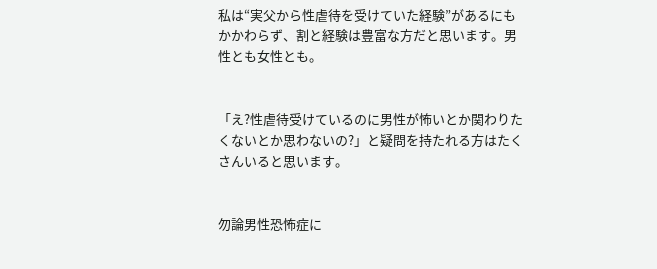私は“実父から性虐待を受けていた経験”があるにもかかわらず、割と経験は豊富な方だと思います。男性とも女性とも。


「え?性虐待受けているのに男性が怖いとか関わりたくないとか思わないの?」と疑問を持たれる方はたくさんいると思います。


勿論男性恐怖症に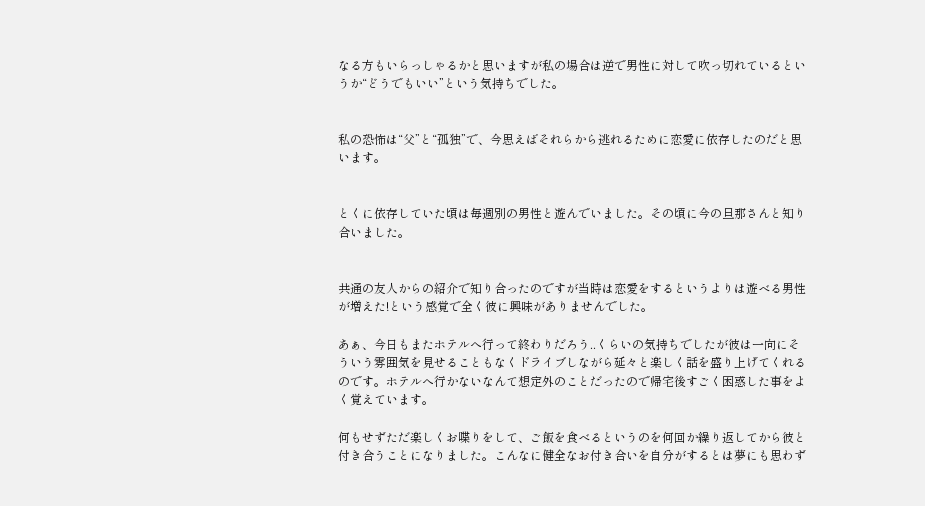なる方もいらっしゃるかと思いますが私の場合は逆で男性に対して吹っ切れているというか“どうでもいい”という気持ちでした。


私の恐怖は“父”と“孤独”で、今思えばそれらから逃れるために恋愛に依存したのだと思います。


とくに依存していた頃は毎週別の男性と遊んでいました。その頃に今の旦那さんと知り合いました。


共通の友人からの紹介で知り合ったのですが当時は恋愛をするというよりは遊べる男性が増えた!という感覚で全く彼に興味がありませんでした。

あぁ、今日もまたホテルへ行って終わりだろう..くらいの気持ちでしたが彼は一向にそういう雰囲気を見せることもなくドライブしながら延々と楽しく話を盛り上げてくれるのです。ホテルへ行かないなんて想定外のことだったので帰宅後すごく困惑した事をよく覚えています。

何もせずただ楽しくお喋りをして、ご飯を食べるというのを何回か繰り返してから彼と付き合うことになりました。こんなに健全なお付き合いを自分がするとは夢にも思わず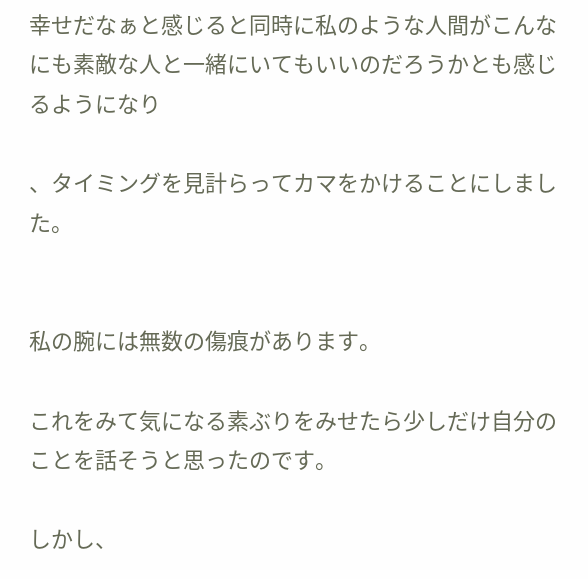幸せだなぁと感じると同時に私のような人間がこんなにも素敵な人と一緒にいてもいいのだろうかとも感じるようになり

、タイミングを見計らってカマをかけることにしました。


私の腕には無数の傷痕があります。

これをみて気になる素ぶりをみせたら少しだけ自分のことを話そうと思ったのです。

しかし、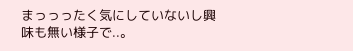まっっったく気にしていないし興味も無い様子で..。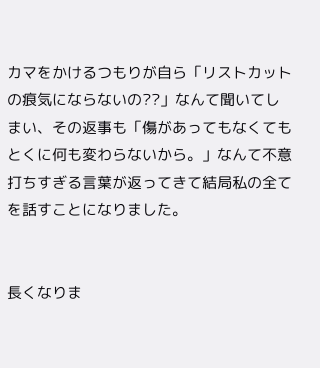カマをかけるつもりが自ら「リストカットの痕気にならないの??」なんて聞いてしまい、その返事も「傷があってもなくてもとくに何も変わらないから。」なんて不意打ちすぎる言葉が返ってきて結局私の全てを話すことになりました。


長くなりま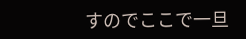すのでここで一旦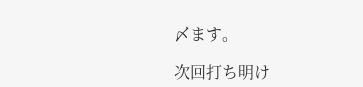〆ます。

次回打ち明け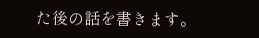た後の話を書きます。